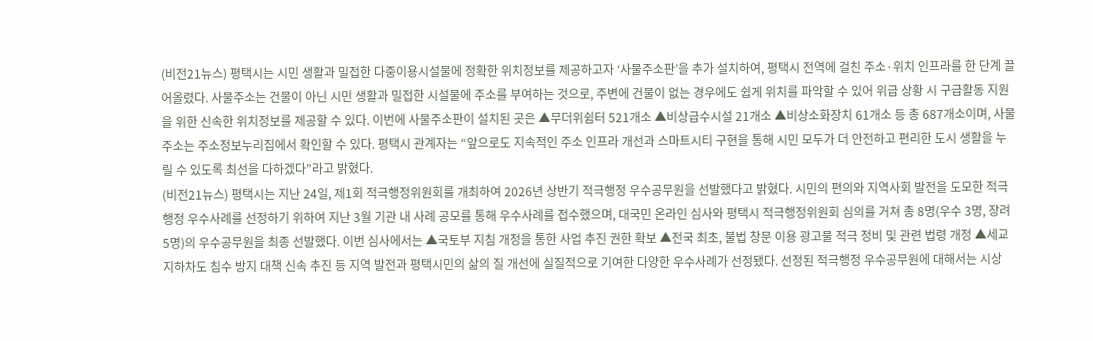(비전21뉴스) 평택시는 시민 생활과 밀접한 다중이용시설물에 정확한 위치정보를 제공하고자 ‘사물주소판’을 추가 설치하여, 평택시 전역에 걸친 주소·위치 인프라를 한 단계 끌어올렸다. 사물주소는 건물이 아닌 시민 생활과 밀접한 시설물에 주소를 부여하는 것으로, 주변에 건물이 없는 경우에도 쉽게 위치를 파악할 수 있어 위급 상황 시 구급활동 지원을 위한 신속한 위치정보를 제공할 수 있다. 이번에 사물주소판이 설치된 곳은 ▲무더위쉼터 521개소 ▲비상급수시설 21개소 ▲비상소화장치 61개소 등 총 687개소이며, 사물주소는 주소정보누리집에서 확인할 수 있다. 평택시 관계자는 “앞으로도 지속적인 주소 인프라 개선과 스마트시티 구현을 통해 시민 모두가 더 안전하고 편리한 도시 생활을 누릴 수 있도록 최선을 다하겠다”라고 밝혔다.
(비전21뉴스) 평택시는 지난 24일, 제1회 적극행정위원회를 개최하여 2026년 상반기 적극행정 우수공무원을 선발했다고 밝혔다. 시민의 편의와 지역사회 발전을 도모한 적극행정 우수사례를 선정하기 위하여 지난 3월 기관 내 사례 공모를 통해 우수사례를 접수했으며, 대국민 온라인 심사와 평택시 적극행정위원회 심의를 거쳐 총 8명(우수 3명, 장려 5명)의 우수공무원을 최종 선발했다. 이번 심사에서는 ▲국토부 지침 개정을 통한 사업 추진 권한 확보 ▲전국 최초, 불법 창문 이용 광고물 적극 정비 및 관련 법령 개정 ▲세교지하차도 침수 방지 대책 신속 추진 등 지역 발전과 평택시민의 삶의 질 개선에 실질적으로 기여한 다양한 우수사례가 선정됐다. 선정된 적극행정 우수공무원에 대해서는 시상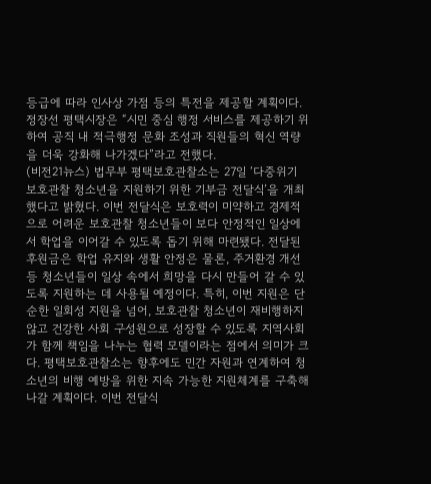등급에 따라 인사상 가점 등의 특전을 제공할 계획이다. 정장선 평택시장은 “시민 중심 행정 서비스를 제공하기 위하여 공직 내 적극행정 문화 조성과 직원들의 혁신 역량을 더욱 강화해 나가겠다”라고 전했다.
(비전21뉴스) 법무부 평택보호관찰소는 27일 ‘다중위기 보호관찰 청소년을 지원하기 위한 기부금 전달식’을 개최했다고 밝혔다. 이번 전달식은 보호력이 미약하고 경제적으로 어려운 보호관찰 청소년들이 보다 안정적인 일상에서 학업을 이어갈 수 있도록 돕기 위해 마련됐다. 전달된 후원금은 학업 유지와 생활 안정은 물론, 주거환경 개선 등 청소년들이 일상 속에서 희망을 다시 만들어 갈 수 있도록 지원하는 데 사용될 예정이다. 특히, 이번 지원은 단순한 일회성 지원을 넘어, 보호관찰 청소년이 재비행하지 않고 건강한 사회 구성원으로 성장할 수 있도록 지역사회가 함께 책임을 나누는 협력 모델이라는 점에서 의미가 크다. 평택보호관찰소는 향후에도 민간 자원과 연계하여 청소년의 비행 예방을 위한 지속 가능한 지원체계를 구축해 나갈 계획이다. 이번 전달식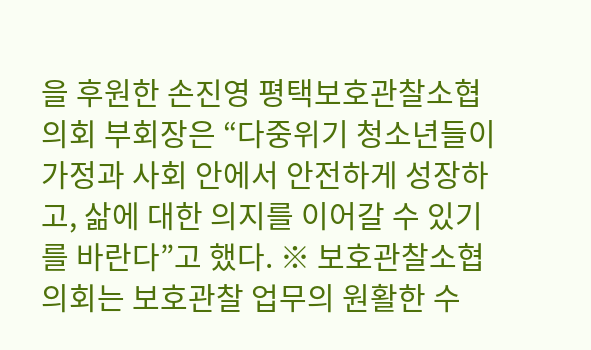을 후원한 손진영 평택보호관찰소협의회 부회장은 “다중위기 청소년들이 가정과 사회 안에서 안전하게 성장하고, 삶에 대한 의지를 이어갈 수 있기를 바란다”고 했다. ※ 보호관찰소협의회는 보호관찰 업무의 원활한 수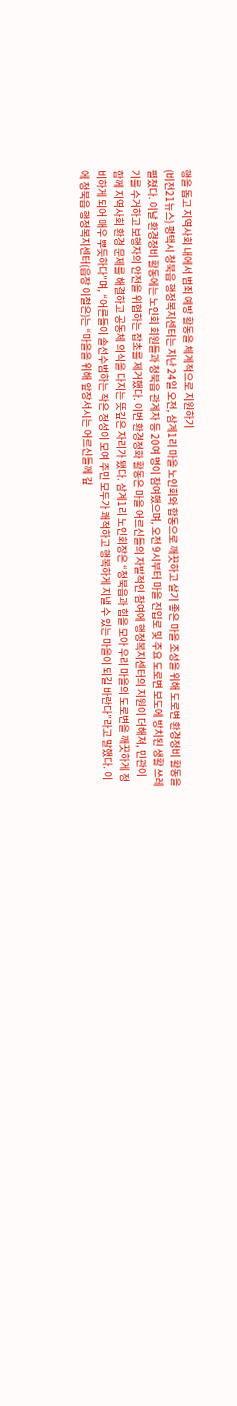행을 돕고 지역사회 내에서 범죄 예방 활동을 체계적으로 지원하기
(비전21뉴스) 평택시 청북읍 행정복지센터는 지난 24일 오전, 삼계1리 마을 노인회와 합동으로 깨끗하고 살기 좋은 마을 조성을 위해 도로변 환경정비 활동을 펼쳤다. 이날 환경정비 활동에는 노인회 회원들과 청북읍 관계자 등 20여 명이 참여했으며, 오전 9시부터 마을 진입로 및 주요 도로변 보도에 방치된 생활 쓰레기를 수거하고 보행자의 안전을 위협하는 잡초를 제거했다. 이번 환경정화 활동은 마을 어르신들의 자발적인 참여에 행정복지센터의 지원이 더해져, 민관이 함께 지역사회 환경 문제를 해결하고 공동체 의식을 다지는 뜻깊은 자리가 됐다. 삼계1리 노인회장은 “청북읍과 힘을 모아 우리 마을의 도로변을 깨끗하게 정비하게 되어 매우 뿌듯하다”며, “어른들이 솔선수범하는 작은 정성이 모여 주민 모두가 쾌적하고 행복하게 지낼 수 있는 마을이 되길 바란다”라고 말했다. 이에 청북읍 행정복지센터(읍장 이철은)는 “마을을 위해 앞장서시는 어르신들께 깊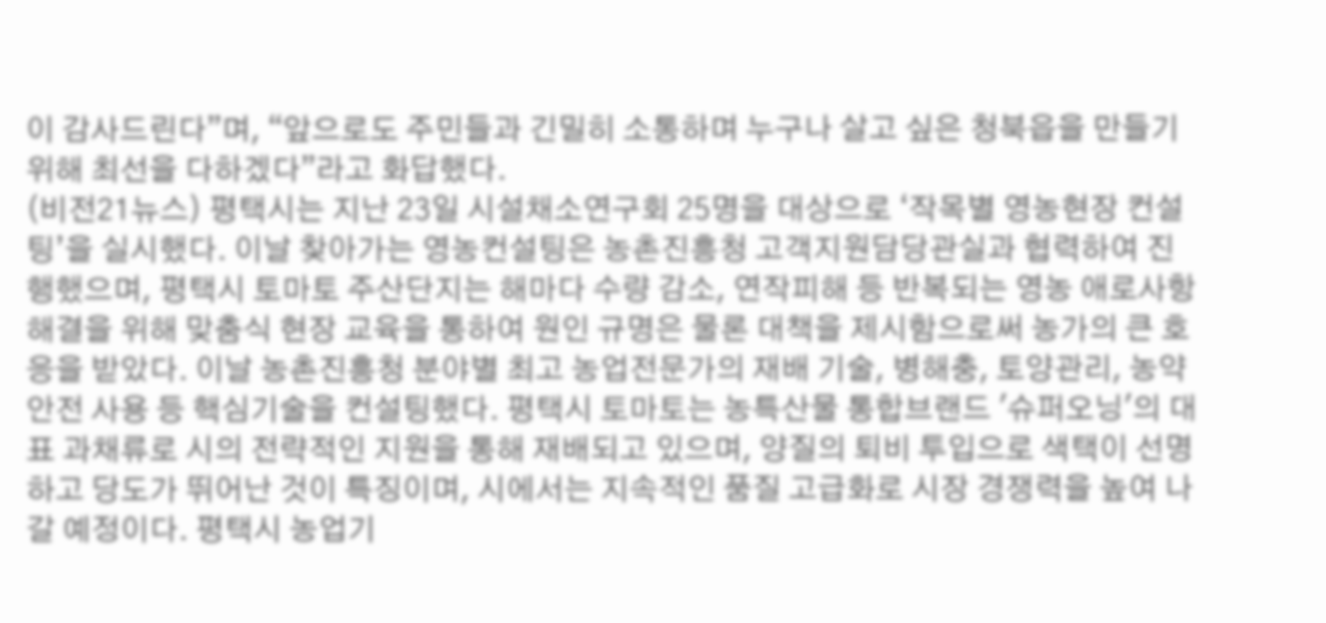이 감사드린다”며, “앞으로도 주민들과 긴밀히 소통하며 누구나 살고 싶은 청북읍을 만들기 위해 최선을 다하겠다”라고 화답했다.
(비전21뉴스) 평택시는 지난 23일 시설채소연구회 25명을 대상으로 ‘작목별 영농현장 컨설팅’을 실시했다. 이날 찾아가는 영농컨설팅은 농촌진흥청 고객지원담당관실과 협력하여 진행했으며, 평택시 토마토 주산단지는 해마다 수량 감소, 연작피해 등 반복되는 영농 애로사항 해결을 위해 맞춤식 현장 교육을 통하여 원인 규명은 물론 대책을 제시함으로써 농가의 큰 호응을 받았다. 이날 농촌진흥청 분야별 최고 농업전문가의 재배 기술, 병해충, 토양관리, 농약 안전 사용 등 핵심기술을 컨설팅했다. 평택시 토마토는 농특산물 통합브랜드 '슈퍼오닝'의 대표 과채류로 시의 전략적인 지원을 통해 재배되고 있으며, 양질의 퇴비 투입으로 색택이 선명하고 당도가 뛰어난 것이 특징이며, 시에서는 지속적인 품질 고급화로 시장 경쟁력을 높여 나갈 예정이다. 평택시 농업기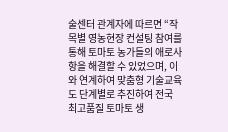술센터 관계자에 따르면 “작목별 영농현장 컨설팅 참여를 통해 토마토 농가들의 애로사항을 해결할 수 있었으며, 이와 연계하여 맞춤형 기술교육도 단계별로 추진하여 전국 최고품질 토마토 생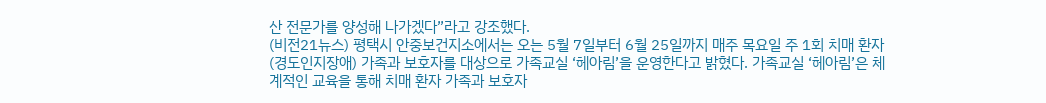산 전문가를 양성해 나가겠다”라고 강조했다.
(비전21뉴스) 평택시 안중보건지소에서는 오는 5월 7일부터 6월 25일까지 매주 목요일 주 1회 치매 환자(경도인지장애) 가족과 보호자를 대상으로 가족교실 ‘헤아림’을 운영한다고 밝혔다. 가족교실 ‘헤아림’은 체계적인 교육을 통해 치매 환자 가족과 보호자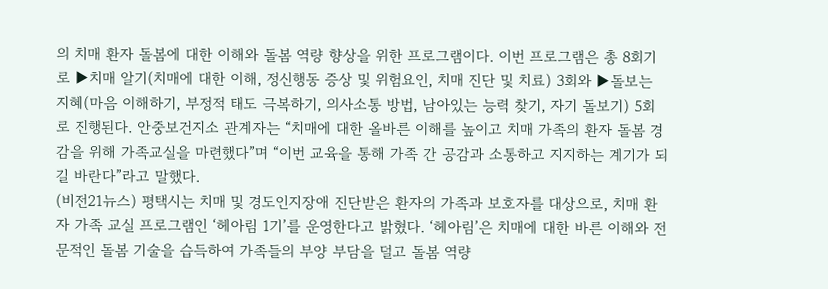의 치매 환자 돌봄에 대한 이해와 돌봄 역량 향상을 위한 프로그램이다. 이번 프로그램은 총 8회기로 ▶치매 알기(치매에 대한 이해, 정신행동 증상 및 위험요인, 치매 진단 및 치료) 3회와 ▶돌보는 지혜(마음 이해하기, 부정적 태도 극복하기, 의사소통 방법, 남아있는 능력 찾기, 자기 돌보기) 5회로 진행된다. 안중보건지소 관계자는 “치매에 대한 올바른 이해를 높이고 치매 가족의 환자 돌봄 경감을 위해 가족교실을 마련했다”며 “이번 교육을 통해 가족 간 공감과 소통하고 지지하는 계기가 되길 바란다”라고 말했다.
(비전21뉴스) 평택시는 치매 및 경도인지장애 진단받은 환자의 가족과 보호자를 대상으로, 치매 환자 가족 교실 프로그램인 ‘헤아림 1기’를 운영한다고 밝혔다. ‘헤아림’은 치매에 대한 바른 이해와 전문적인 돌봄 기술을 습득하여 가족들의 부양 부담을 덜고 돌봄 역량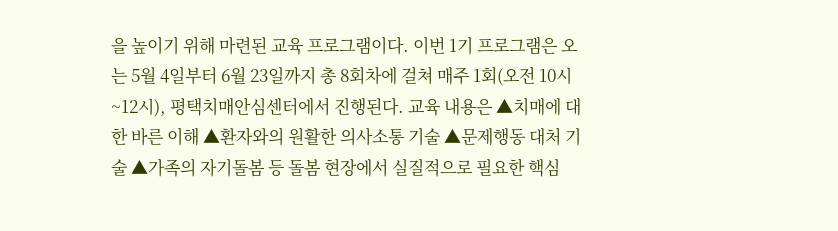을 높이기 위해 마련된 교육 프로그램이다. 이번 1기 프로그램은 오는 5월 4일부터 6월 23일까지 총 8회차에 걸쳐 매주 1회(오전 10시~12시), 평택치매안심센터에서 진행된다. 교육 내용은 ▲치매에 대한 바른 이해 ▲환자와의 원활한 의사소통 기술 ▲문제행동 대처 기술 ▲가족의 자기돌봄 등 돌봄 현장에서 실질적으로 필요한 핵심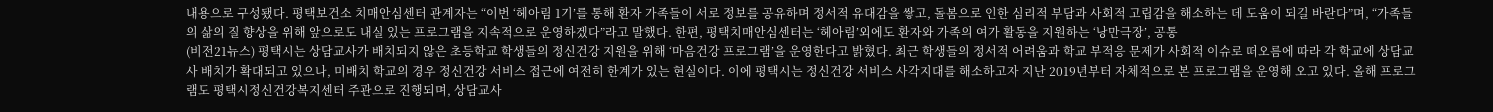내용으로 구성됐다. 평택보건소 치매안심센터 관계자는 “이번 ‘헤아림 1기’를 통해 환자 가족들이 서로 정보를 공유하며 정서적 유대감을 쌓고, 돌봄으로 인한 심리적 부담과 사회적 고립감을 해소하는 데 도움이 되길 바란다”며, “가족들의 삶의 질 향상을 위해 앞으로도 내실 있는 프로그램을 지속적으로 운영하겠다”라고 말했다. 한편, 평택치매안심센터는 ‘헤아림’외에도 환자와 가족의 여가 활동을 지원하는 ‘낭만극장’, 공통
(비전21뉴스) 평택시는 상담교사가 배치되지 않은 초등학교 학생들의 정신건강 지원을 위해 ‘마음건강 프로그램’을 운영한다고 밝혔다. 최근 학생들의 정서적 어려움과 학교 부적응 문제가 사회적 이슈로 떠오름에 따라 각 학교에 상담교사 배치가 확대되고 있으나, 미배치 학교의 경우 정신건강 서비스 접근에 여전히 한계가 있는 현실이다. 이에 평택시는 정신건강 서비스 사각지대를 해소하고자 지난 2019년부터 자체적으로 본 프로그램을 운영해 오고 있다. 올해 프로그램도 평택시정신건강복지센터 주관으로 진행되며, 상담교사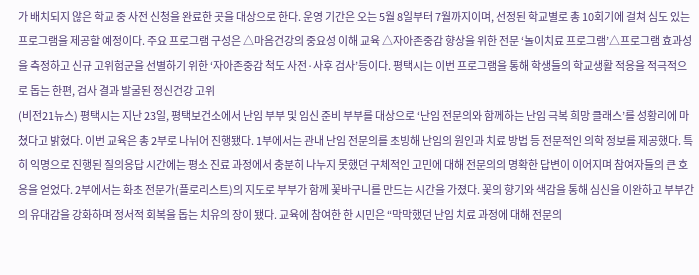가 배치되지 않은 학교 중 사전 신청을 완료한 곳을 대상으로 한다. 운영 기간은 오는 5월 8일부터 7월까지이며, 선정된 학교별로 총 10회기에 걸쳐 심도 있는 프로그램을 제공할 예정이다. 주요 프로그램 구성은 △마음건강의 중요성 이해 교육 △자아존중감 향상을 위한 전문 ‘놀이치료 프로그램’△프로그램 효과성을 측정하고 신규 고위험군을 선별하기 위한 ‘자아존중감 척도 사전·사후 검사’등이다. 평택시는 이번 프로그램을 통해 학생들의 학교생활 적응을 적극적으로 돕는 한편, 검사 결과 발굴된 정신건강 고위
(비전21뉴스) 평택시는 지난 23일, 평택보건소에서 난임 부부 및 임신 준비 부부를 대상으로 ‘난임 전문의와 함께하는 난임 극복 희망 클래스’를 성황리에 마쳤다고 밝혔다. 이번 교육은 총 2부로 나뉘어 진행됐다. 1부에서는 관내 난임 전문의를 초빙해 난임의 원인과 치료 방법 등 전문적인 의학 정보를 제공했다. 특히 익명으로 진행된 질의응답 시간에는 평소 진료 과정에서 충분히 나누지 못했던 구체적인 고민에 대해 전문의의 명확한 답변이 이어지며 참여자들의 큰 호응을 얻었다. 2부에서는 화초 전문가(플로리스트)의 지도로 부부가 함께 꽃바구니를 만드는 시간을 가졌다. 꽃의 향기와 색감을 통해 심신을 이완하고 부부간의 유대감을 강화하며 정서적 회복을 돕는 치유의 장이 됐다. 교육에 참여한 한 시민은 “막막했던 난임 치료 과정에 대해 전문의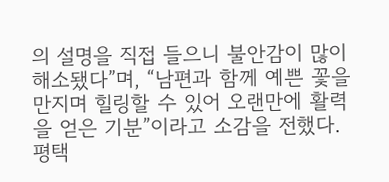의 설명을 직접 들으니 불안감이 많이 해소됐다”며, “남편과 함께 예쁜 꽃을 만지며 힐링할 수 있어 오랜만에 활력을 얻은 기분”이라고 소감을 전했다. 평택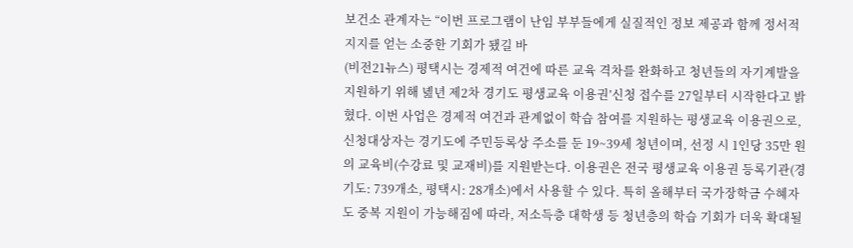보건소 관계자는 “이번 프로그램이 난임 부부들에게 실질적인 정보 제공과 함께 정서적 지지를 얻는 소중한 기회가 됐길 바
(비전21뉴스) 평택시는 경제적 여건에 따른 교육 격차를 완화하고 청년들의 자기계발을 지원하기 위해 녪년 제2차 경기도 평생교육 이용권’신청 접수를 27일부터 시작한다고 밝혔다. 이번 사업은 경제적 여건과 관계없이 학습 참여를 지원하는 평생교육 이용권으로, 신청대상자는 경기도에 주민등록상 주소를 둔 19~39세 청년이며, 선정 시 1인당 35만 원의 교육비(수강료 및 교재비)를 지원받는다. 이용권은 전국 평생교육 이용권 등록기관(경기도: 739개소, 평택시: 28개소)에서 사용할 수 있다. 특히 올해부터 국가장학금 수혜자도 중복 지원이 가능해짐에 따라, 저소득층 대학생 등 청년층의 학습 기회가 더욱 확대될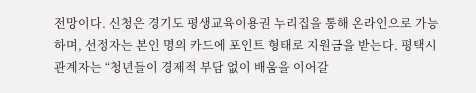전망이다. 신청은 경기도 평생교육이용권 누리집을 통해 온라인으로 가능하며, 선정자는 본인 명의 카드에 포인트 형태로 지원금을 받는다. 평택시 관계자는 “청년들이 경제적 부담 없이 배움을 이어갈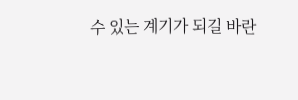수 있는 계기가 되길 바란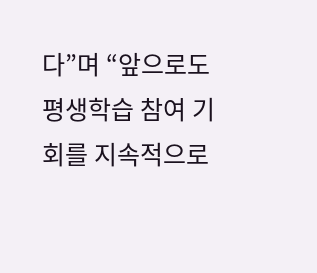다”며 “앞으로도 평생학습 참여 기회를 지속적으로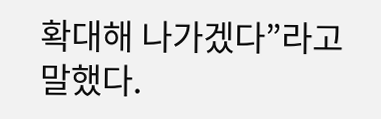확대해 나가겠다”라고 말했다.